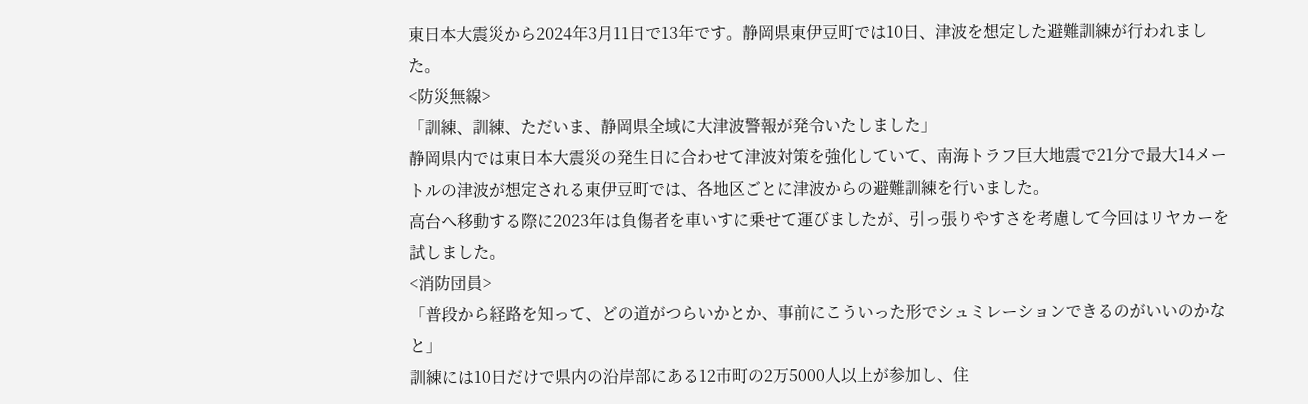東日本大震災から2024年3月11日で13年です。静岡県東伊豆町では10日、津波を想定した避難訓練が行われました。
<防災無線>
「訓練、訓練、ただいま、静岡県全域に大津波警報が発令いたしました」
静岡県内では東日本大震災の発生日に合わせて津波対策を強化していて、南海トラフ巨大地震で21分で最大14メートルの津波が想定される東伊豆町では、各地区ごとに津波からの避難訓練を行いました。
高台へ移動する際に2023年は負傷者を車いすに乗せて運びましたが、引っ張りやすさを考慮して今回はリヤカーを試しました。
<消防団員>
「普段から経路を知って、どの道がつらいかとか、事前にこういった形でシュミレーションできるのがいいのかなと」
訓練には10日だけで県内の沿岸部にある12市町の2万5000人以上が参加し、住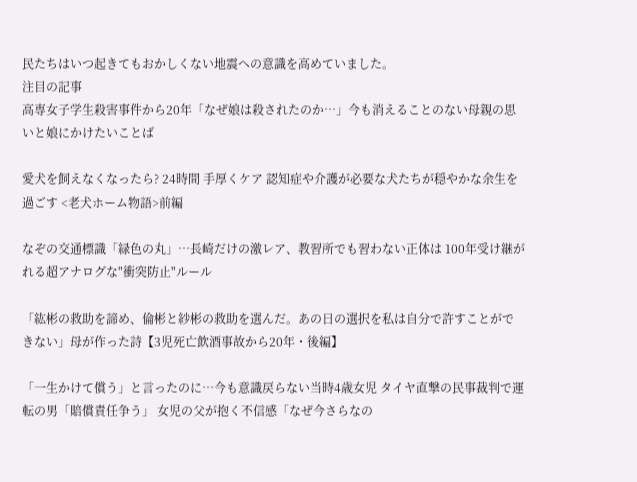民たちはいつ起きてもおかしくない地震への意識を高めていました。
注目の記事
高専女子学生殺害事件から20年「なぜ娘は殺されたのか…」今も消えることのない母親の思いと娘にかけたいことば

愛犬を飼えなくなったら? 24時間 手厚くケア 認知症や介護が必要な犬たちが穏やかな余生を過ごす <老犬ホーム物語>前編

なぞの交通標識「緑色の丸」…長崎だけの激レア、教習所でも習わない正体は 100年受け継がれる超アナログな"衝突防止"ルール

「紘彬の救助を諦め、倫彬と紗彬の救助を選んだ。あの日の選択を私は自分で許すことができない」母が作った詩【3児死亡飲酒事故から20年・後編】

「一生かけて償う」と言ったのに…今も意識戻らない当時4歳女児 タイヤ直撃の民事裁判で運転の男「賠償責任争う」 女児の父が抱く不信感「なぜ今さらなの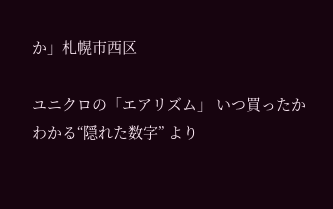か」札幌市西区

ユニクロの「エアリズム」 いつ買ったかわかる“隠れた数字” より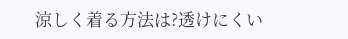涼しく着る方法は?透けにくい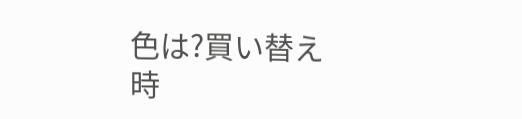色は?買い替え時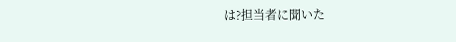は?担当者に聞いた